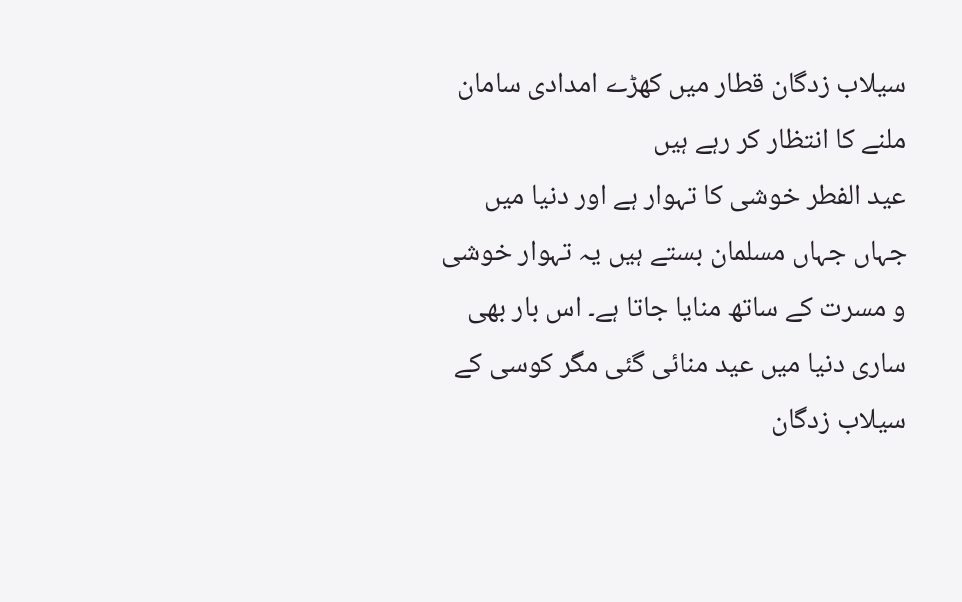سیلاب زدگان قطار میں کھڑے امدادی سامان ملنے کا انتظار کر رہے ہیں
عید الفطر خوشی کا تہوار ہے اور دنیا میں جہاں جہاں مسلمان بستے ہیں یہ تہوار خوشی و مسرت کے ساتھ منایا جاتا ہے۔ اس بار بھی ساری دنیا میں عید منائی گئی مگر کوسی کے سیلاب زدگان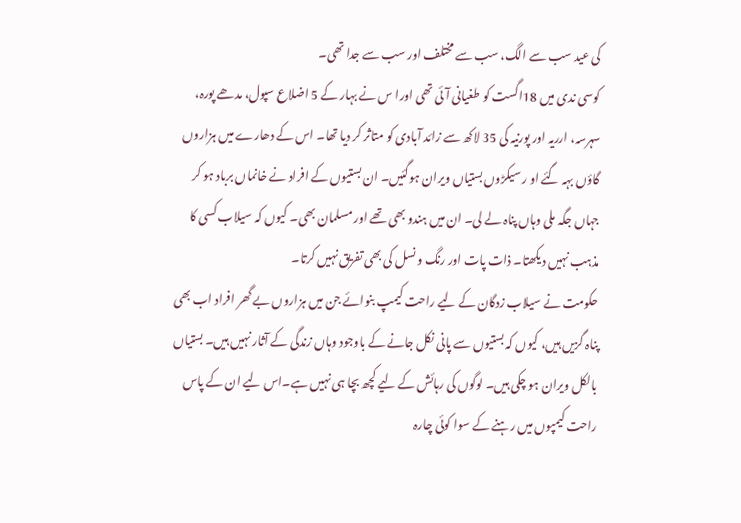کی عید سب سے الگ، سب سے مختلف اور سب سے جدا تھی۔
کوسی ندی میں 18اگست کو طغیانی آئی تھی اورا س نے بہار کے 5 اضلاع سپول، مدھے پورہ، سہرسہ، ارریہ اور پورنیہ کی 35 لاکھ سے زائد آبادی کو متاثر کر دیا تھا۔ اس کے دھارے میں ہزاروں گاؤں بہہ گئے او ر سیکڑوں بستیاں ویران ہوگئیں۔ ان بستیوں کے افراد نے خانماں برباد ہو کر جہاں جگہ ملی وہاں پناہ لے لی۔ ان میں ہندو بھی تھے اور مسلمان بھی۔ کیوں کہ سیلاب کسی کا مذہب نہیں دیکھتا۔ ذات پات اور رنگ و نسل کی بھی تفریق نہیں کرتا۔
حکومت نے سیلاب زدگان کے لیے راحت کیمپ بنوائے جن میں ہزاروں بے گھر افراد اب بھی پناہ گزیں ہیں، کیوں کہ بستیوں سے پانی نکل جانے کے باوجود وہاں زندگی کے آثار نہیں ہیں۔ بستیاں بالکل ویران ہو چکی ہیں۔ لوگوں کی رہائش کے لیے کچھ بچا ہی نہیں ہے۔اس لیے ان کے پاس راحت کیمپوں میں رہنے کے سوا کوئی چارہ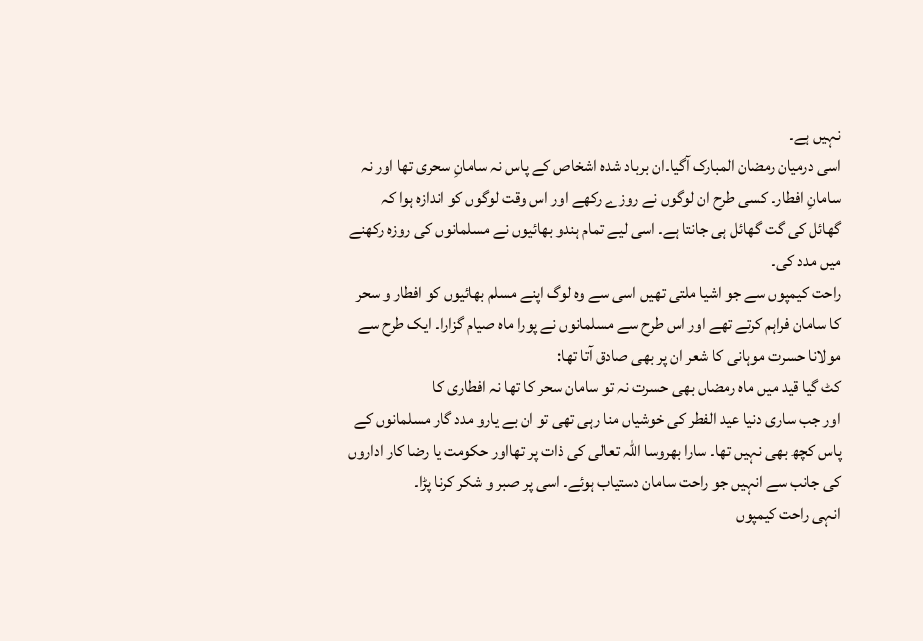نہیں ہے۔
اسی درمیان رمضان المبارک آگیا۔ان برباد شدہ اشخاص کے پاس نہ سامانِ سحری تھا اور نہ سامانِ افطار۔ کسی طرح ان لوگوں نے روزے رکھے اور اس وقت لوگوں کو اندازہ ہوا کہ گھائل کی گت گھائل ہی جانتا ہے۔ اسی لیے تمام ہندو بھائیوں نے مسلمانوں کی روزہ رکھنے میں مدد کی۔
راحت کیمپوں سے جو اشیا ملتی تھیں اسی سے وہ لوگ اپنے مسلم بھائیوں کو افطار و سحر کا سامان فراہم کرتے تھے اور اس طرح سے مسلمانوں نے پورا ماہ صیام گزارا۔ ایک طرح سے مولانا حسرت موہانی کا شعر ان پر بھی صادق آتا تھا:
کٹ گیا قید میں ماہ رمضاں بھی حسرت نہ تو سامان سحر کا تھا نہ افطاری کا
اور جب ساری دنیا عید الفطر کی خوشیاں منا رہی تھی تو ان بے یارو مدد گار مسلمانوں کے پاس کچھ بھی نہیں تھا۔ سارا بھروسا اللہ تعالی کی ذات پر تھااور حکومت یا رضا کار اداروں کی جانب سے انہیں جو راحت سامان دستیاب ہوئے۔ اسی پر صبر و شکر کرنا پڑا۔
انہی راحت کیمپوں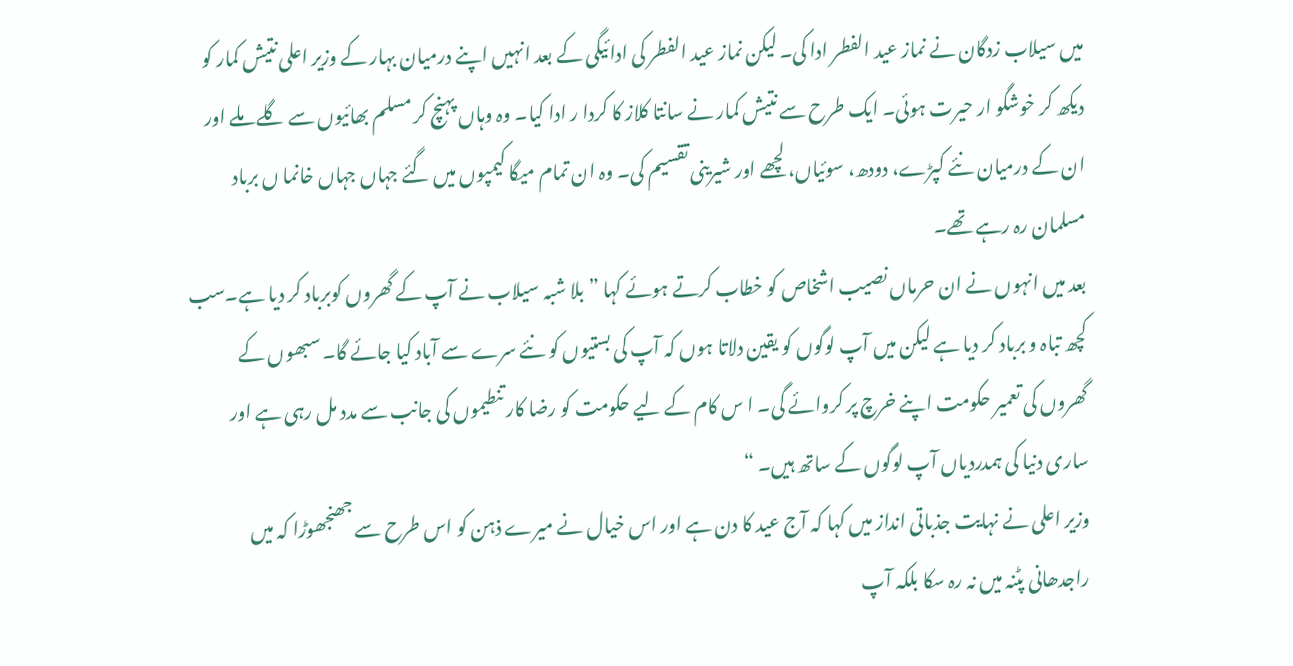میں سیلاب زدگان نے نماز عید الفطر ادا کی۔ لیکن نماز عید الفطر کی ادائیگی کے بعد انہیں اپنے درمیان بہار کے وزیر اعلی نتیش کمار کو دیکھ کر خوشگو ار حیرت ہوئی۔ ایک طرح سے نتیش کمار نے سانتا کلاز کا کردا ر ادا کیا۔ وہ وہاں پہنچ کر مسلم بھائیوں سے گلے ملے اور ان کے درمیان نئے کپڑے، دودھ، سوئیاں، لچھے اور شیرینی تقسیم کی۔ وہ ان تمام میگا کیمپوں میں گئے جہاں جہاں خانما ں برباد مسلمان رہ رہے تھے۔
بعد میں انہوں نے ان حرماں نصیب اشخاص کو خطاب کرتے ہوئے کہا ”بلا شبہ سیلاب نے آپ کے گھروں کوبرباد کر دیا ہے۔سب کچھ تباہ و برباد کر دیا ہے لیکن میں آپ لوگوں کو یقین دلاتا ہوں کہ آپ کی بستیوں کو نئے سرے سے آباد کیا جائے گا۔ سبھوں کے گھروں کی تعمیر حکومت اپنے خرچ پر کروائے گی۔ ا س کام کے لیے حکومت کو رضا کار تنطیموں کی جانب سے مدد مل رہی ہے اور ساری دنیا کی ہمدردیاں آپ لوگوں کے ساتھ ہیں۔ “
وزیر اعلی نے نہایت جذباتی انداز میں کہا کہ آج عید کا دن ہے اور اس خیال نے میرے ذہن کو اس طرح سے جھنجھوڑا کہ میں راجدھانی پٹنہ میں نہ رہ سکا بلکہ آپ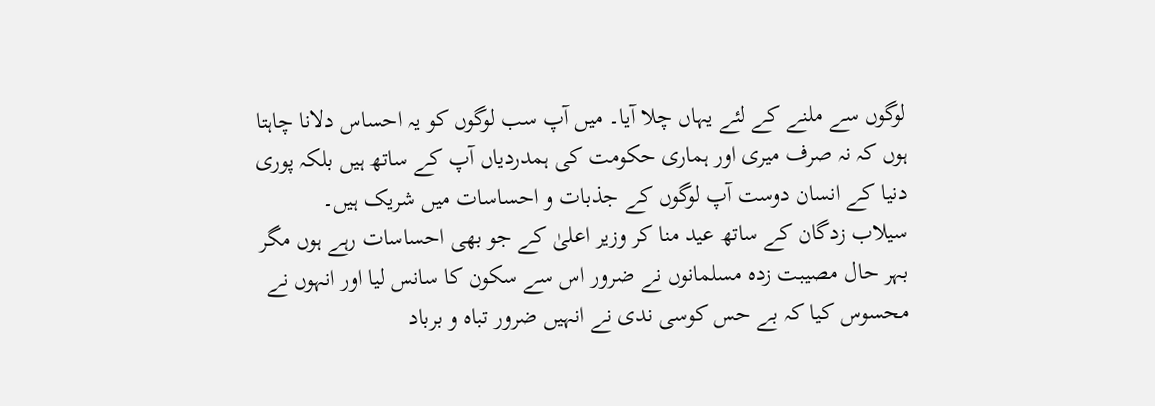لوگوں سے ملنے کے لئے یہاں چلا آیا۔ میں آپ سب لوگوں کو یہ احساس دلانا چاہتا ہوں کہ نہ صرف میری اور ہماری حکومت کی ہمدردیاں آپ کے ساتھ ہیں بلکہ پوری دنیا کے انسان دوست آپ لوگوں کے جذبات و احساسات میں شریک ہیں۔
سیلاب زدگان کے ساتھ عید منا کر وزیر اعلیٰ کے جو بھی احساسات رہے ہوں مگر بہر حال مصیبت زدہ مسلمانوں نے ضرور اس سے سکون کا سانس لیا اور انہوں نے محسوس کیا کہ بے حس کوسی ندی نے انہیں ضرور تباہ و برباد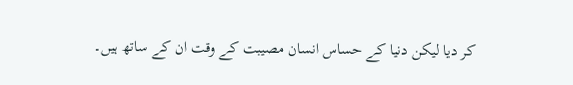کر دیا لیکن دنیا کے حساس انسان مصیبت کے وقت ان کے ساتھ ہیں۔